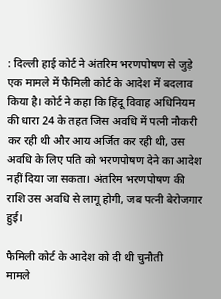: दिल्ली हाई कोर्ट ने अंतरिम भरणपोषण से जुड़े एक मामले में फैमिली कोर्ट के आदेश में बदलाव किया है। कोर्ट ने कहा कि हिंदू विवाह अधिनियम की धारा 24 के तहत जिस अवधि में पत्नी नौकरी कर रही थी और आय अर्जित कर रही थी, उस अवधि के लिए पति को भरणपोषण देने का आदेश नहीं दिया जा सकता। अंतरिम भरणपोषण की राशि उस अवधि से लागू होगी, जब पत्नी बेरोजगार हुई।

फैमिली कोर्ट के आदेश को दी थी चुनौती
मामले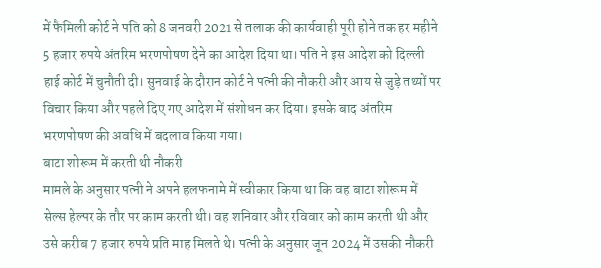में फैमिली कोर्ट ने पति को 8 जनवरी 2021 से तलाक की कार्यवाही पूरी होने तक हर महीने 5 हजार रुपये अंतरिम भरणपोषण देने का आदेश दिया था। पति ने इस आदेश को दिल्ली हाई कोर्ट में चुनौती दी। सुनवाई के दौरान कोर्ट ने पत्नी की नौकरी और आय से जुड़े तथ्यों पर विचार किया और पहले दिए गए आदेश में संशोधन कर दिया। इसके बाद अंतरिम भरणपोषण की अवधि में बदलाव किया गया।
बाटा शोरूम में करती थी नौकरी
मामले के अनुसार पत्नी ने अपने हलफनामे में स्वीकार किया था कि वह बाटा शोरूम में सेल्स हेल्पर के तौर पर काम करती थी। वह शनिवार और रविवार को काम करती थी और उसे करीब 7 हजार रुपये प्रति माह मिलते थे। पत्नी के अनुसार जून 2024 में उसकी नौकरी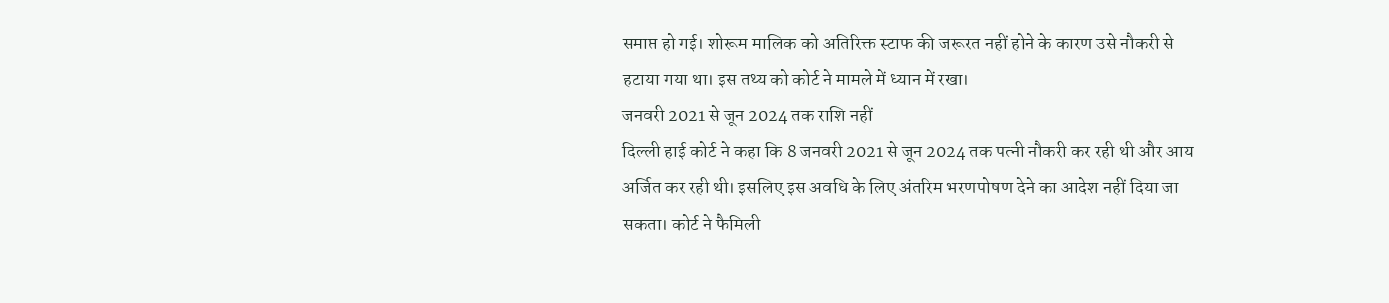समाप्त हो गई। शोरूम मालिक को अतिरिक्त स्टाफ की जरूरत नहीं होने के कारण उसे नौकरी से हटाया गया था। इस तथ्य को कोर्ट ने मामले में ध्यान में रखा।
जनवरी 2021 से जून 2024 तक राशि नहीं
दिल्ली हाई कोर्ट ने कहा कि 8 जनवरी 2021 से जून 2024 तक पत्नी नौकरी कर रही थी और आय अर्जित कर रही थी। इसलिए इस अवधि के लिए अंतरिम भरणपोषण देने का आदेश नहीं दिया जा सकता। कोर्ट ने फैमिली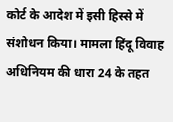कोर्ट के आदेश में इसी हिस्से में संशोधन किया। मामला हिंदू विवाह अधिनियम की धारा 24 के तहत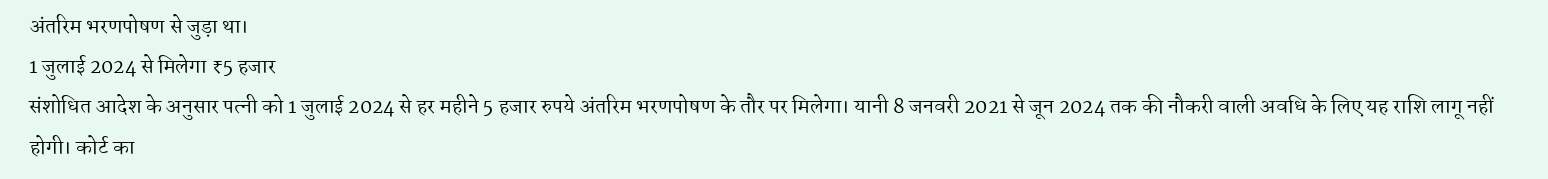अंतरिम भरणपोषण से जुड़ा था।
1 जुलाई 2024 से मिलेगा ₹5 हजार
संशोधित आदेश के अनुसार पत्नी को 1 जुलाई 2024 से हर महीने 5 हजार रुपये अंतरिम भरणपोषण के तौर पर मिलेगा। यानी 8 जनवरी 2021 से जून 2024 तक की नौकरी वाली अवधि के लिए यह राशि लागू नहीं होगी। कोर्ट का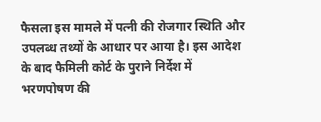फैसला इस मामले में पत्नी की रोजगार स्थिति और उपलब्ध तथ्यों के आधार पर आया है। इस आदेश के बाद फैमिली कोर्ट के पुराने निर्देश में भरणपोषण की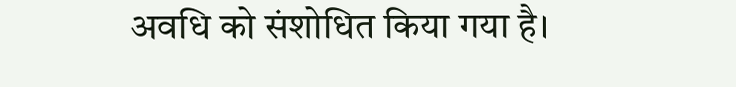अवधि को संशोधित किया गया है।